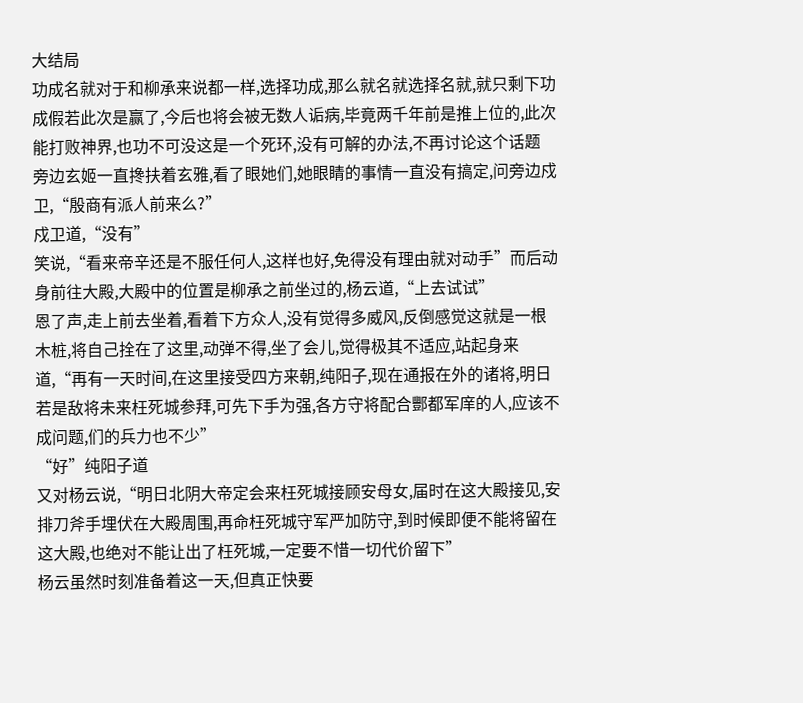大结局
功成名就对于和柳承来说都一样,选择功成,那么就名就选择名就,就只剩下功成假若此次是赢了,今后也将会被无数人诟病,毕竟两千年前是推上位的,此次能打败神界,也功不可没这是一个死环,没有可解的办法,不再讨论这个话题
旁边玄姬一直搀扶着玄雅,看了眼她们,她眼睛的事情一直没有搞定,问旁边戍卫,“殷商有派人前来么?”
戍卫道,“没有”
笑说,“看来帝辛还是不服任何人,这样也好,免得没有理由就对动手”而后动身前往大殿,大殿中的位置是柳承之前坐过的,杨云道,“上去试试”
恩了声,走上前去坐着,看着下方众人,没有觉得多威风,反倒感觉这就是一根木桩,将自己拴在了这里,动弹不得,坐了会儿,觉得极其不适应,站起身来道,“再有一天时间,在这里接受四方来朝,纯阳子,现在通报在外的诸将,明日若是敌将未来枉死城参拜,可先下手为强,各方守将配合酆都军庠的人,应该不成问题,们的兵力也不少”
“好”纯阳子道
又对杨云说,“明日北阴大帝定会来枉死城接顾安母女,届时在这大殿接见,安排刀斧手埋伏在大殿周围,再命枉死城守军严加防守,到时候即便不能将留在这大殿,也绝对不能让出了枉死城,一定要不惜一切代价留下”
杨云虽然时刻准备着这一天,但真正快要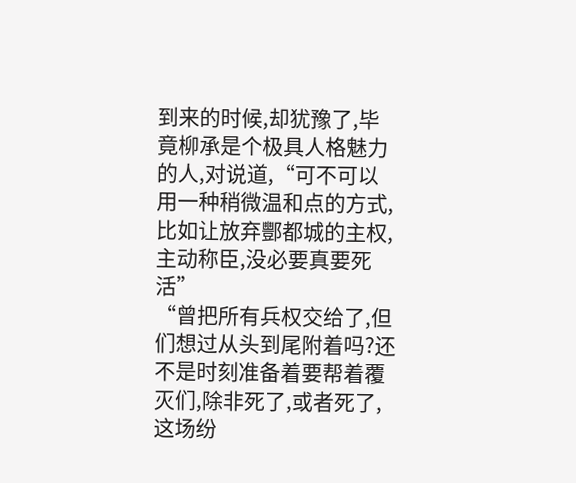到来的时候,却犹豫了,毕竟柳承是个极具人格魅力的人,对说道,“可不可以用一种稍微温和点的方式,比如让放弃酆都城的主权,主动称臣,没必要真要死活”
“曾把所有兵权交给了,但们想过从头到尾附着吗?还不是时刻准备着要帮着覆灭们,除非死了,或者死了,这场纷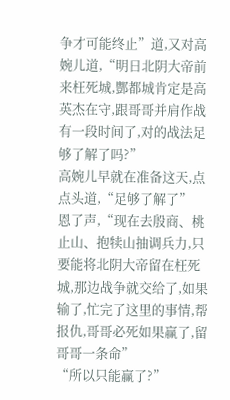争才可能终止”道,又对高婉儿道,“明日北阴大帝前来枉死城,酆都城肯定是高英杰在守,跟哥哥并肩作战有一段时间了,对的战法足够了解了吗?”
高婉儿早就在准备这天,点点头道,“足够了解了”
恩了声,“现在去殷商、桃止山、抱犊山抽调兵力,只要能将北阴大帝留在枉死城,那边战争就交给了,如果输了,忙完了这里的事情,帮报仇,哥哥必死如果赢了,留哥哥一条命”
“所以只能赢了?”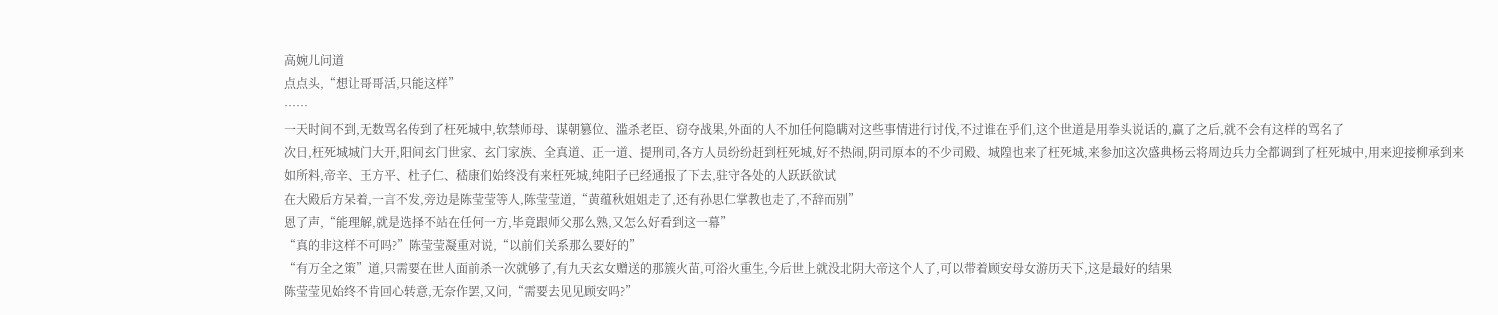高婉儿问道
点点头,“想让哥哥活,只能这样”
……
一天时间不到,无数骂名传到了枉死城中,软禁师母、谋朝篡位、滥杀老臣、窃夺战果,外面的人不加任何隐瞒对这些事情进行讨伐,不过谁在乎们,这个世道是用拳头说话的,赢了之后,就不会有这样的骂名了
次日,枉死城城门大开,阳间玄门世家、玄门家族、全真道、正一道、提刑司,各方人员纷纷赶到枉死城,好不热闹,阴司原本的不少司殿、城隍也来了枉死城,来参加这次盛典杨云将周边兵力全都调到了枉死城中,用来迎接柳承到来
如所料,帝辛、王方平、杜子仁、嵇康们始终没有来枉死城,纯阳子已经通报了下去,驻守各处的人跃跃欲试
在大殿后方呆着,一言不发,旁边是陈莹莹等人,陈莹莹道,“黄蕴秋姐姐走了,还有孙思仁掌教也走了,不辞而别”
恩了声,“能理解,就是选择不站在任何一方,毕竟跟师父那么熟,又怎么好看到这一幕”
“真的非这样不可吗?”陈莹莹凝重对说,“以前们关系那么要好的”
“有万全之策”道,只需要在世人面前杀一次就够了,有九天玄女赠送的那簇火苗,可浴火重生,今后世上就没北阴大帝这个人了,可以带着顾安母女游历天下,这是最好的结果
陈莹莹见始终不肯回心转意,无奈作罢,又问,“需要去见见顾安吗?”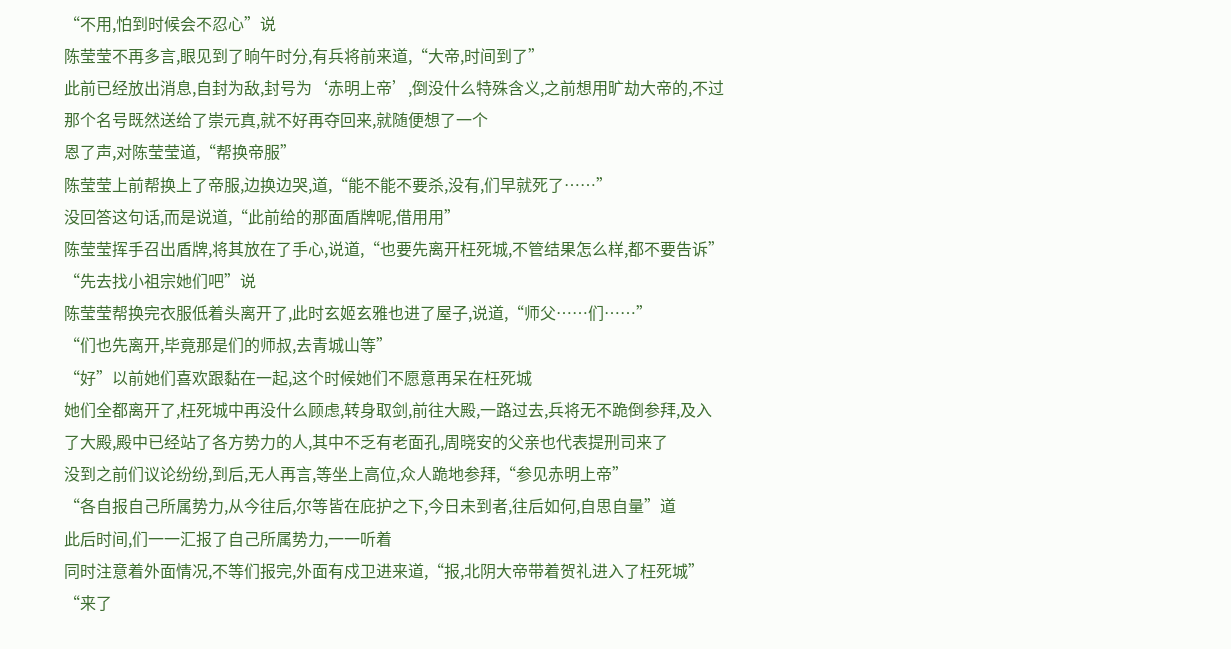“不用,怕到时候会不忍心”说
陈莹莹不再多言,眼见到了晌午时分,有兵将前来道,“大帝,时间到了”
此前已经放出消息,自封为敌,封号为‘赤明上帝’,倒没什么特殊含义,之前想用旷劫大帝的,不过那个名号既然送给了崇元真,就不好再夺回来,就随便想了一个
恩了声,对陈莹莹道,“帮换帝服”
陈莹莹上前帮换上了帝服,边换边哭,道,“能不能不要杀,没有,们早就死了……”
没回答这句话,而是说道,“此前给的那面盾牌呢,借用用”
陈莹莹挥手召出盾牌,将其放在了手心,说道,“也要先离开枉死城,不管结果怎么样,都不要告诉”
“先去找小祖宗她们吧”说
陈莹莹帮换完衣服低着头离开了,此时玄姬玄雅也进了屋子,说道,“师父……们……”
“们也先离开,毕竟那是们的师叔,去青城山等”
“好”以前她们喜欢跟黏在一起,这个时候她们不愿意再呆在枉死城
她们全都离开了,枉死城中再没什么顾虑,转身取剑,前往大殿,一路过去,兵将无不跪倒参拜,及入了大殿,殿中已经站了各方势力的人,其中不乏有老面孔,周晓安的父亲也代表提刑司来了
没到之前们议论纷纷,到后,无人再言,等坐上高位,众人跪地参拜,“参见赤明上帝”
“各自报自己所属势力,从今往后,尔等皆在庇护之下,今日未到者,往后如何,自思自量”道
此后时间,们一一汇报了自己所属势力,一一听着
同时注意着外面情况,不等们报完,外面有戍卫进来道,“报,北阴大帝带着贺礼进入了枉死城”
“来了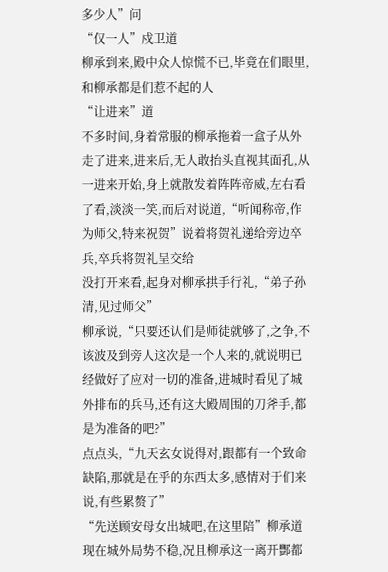多少人”问
“仅一人”戍卫道
柳承到来,殿中众人惊慌不已,毕竟在们眼里,和柳承都是们惹不起的人
“让进来”道
不多时间,身着常服的柳承拖着一盒子从外走了进来,进来后,无人敢抬头直视其面孔,从一进来开始,身上就散发着阵阵帝威,左右看了看,淡淡一笑,而后对说道,“听闻称帝,作为师父,特来祝贺”说着将贺礼递给旁边卒兵,卒兵将贺礼呈交给
没打开来看,起身对柳承拱手行礼,“弟子孙清,见过师父”
柳承说,“只要还认们是师徒就够了,之争,不该波及到旁人这次是一个人来的,就说明已经做好了应对一切的准备,进城时看见了城外排布的兵马,还有这大殿周围的刀斧手,都是为准备的吧?”
点点头,“九天玄女说得对,跟都有一个致命缺陷,那就是在乎的东西太多,感情对于们来说,有些累赘了”
“先送顾安母女出城吧,在这里陪”柳承道
现在城外局势不稳,况且柳承这一离开酆都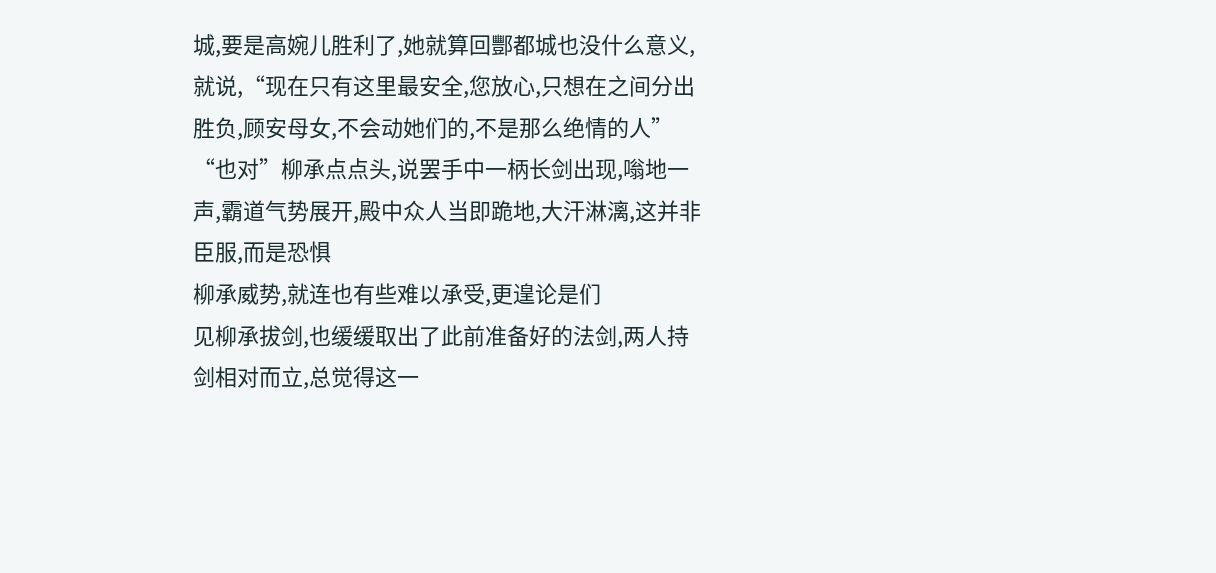城,要是高婉儿胜利了,她就算回酆都城也没什么意义,就说,“现在只有这里最安全,您放心,只想在之间分出胜负,顾安母女,不会动她们的,不是那么绝情的人”
“也对”柳承点点头,说罢手中一柄长剑出现,嗡地一声,霸道气势展开,殿中众人当即跪地,大汗淋漓,这并非臣服,而是恐惧
柳承威势,就连也有些难以承受,更遑论是们
见柳承拔剑,也缓缓取出了此前准备好的法剑,两人持剑相对而立,总觉得这一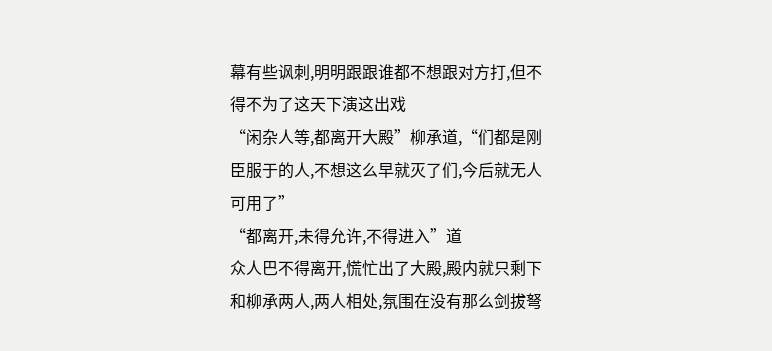幕有些讽刺,明明跟跟谁都不想跟对方打,但不得不为了这天下演这出戏
“闲杂人等,都离开大殿”柳承道,“们都是刚臣服于的人,不想这么早就灭了们,今后就无人可用了”
“都离开,未得允许,不得进入”道
众人巴不得离开,慌忙出了大殿,殿内就只剩下和柳承两人,两人相处,氛围在没有那么剑拔弩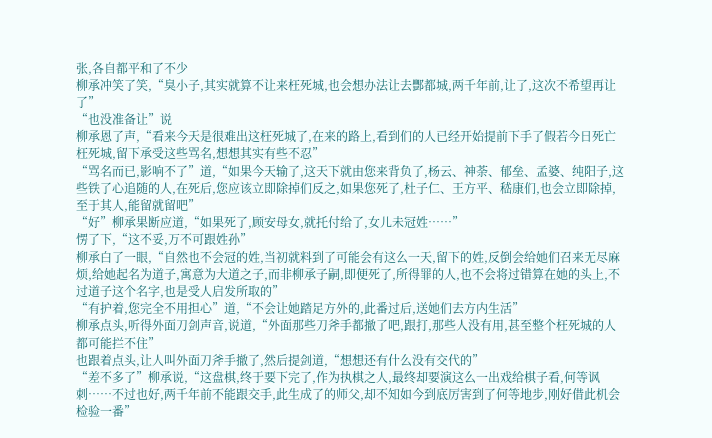张,各自都平和了不少
柳承冲笑了笑,“臭小子,其实就算不让来枉死城,也会想办法让去酆都城,两千年前,让了,这次不希望再让了”
“也没准备让”说
柳承恩了声,“看来今天是很难出这枉死城了,在来的路上,看到们的人已经开始提前下手了假若今日死亡枉死城,留下承受这些骂名,想想其实有些不忍”
“骂名而已,影响不了”道,“如果今天输了,这天下就由您来背负了,杨云、神荼、郁垒、孟婆、纯阳子,这些铁了心追随的人,在死后,您应该立即除掉们反之,如果您死了,杜子仁、王方平、嵇康们,也会立即除掉,至于其人,能留就留吧”
“好”柳承果断应道,“如果死了,顾安母女,就托付给了,女儿未冠姓……”
愣了下,“这不妥,万不可跟姓孙”
柳承白了一眼,“自然也不会冠的姓,当初就料到了可能会有这么一天,留下的姓,反倒会给她们召来无尽麻烦,给她起名为道子,寓意为大道之子,而非柳承子嗣,即便死了,所得罪的人,也不会将过错算在她的头上,不过道子这个名字,也是受人启发所取的”
“有护着,您完全不用担心”道,“不会让她踏足方外的,此番过后,送她们去方内生活”
柳承点头,听得外面刀剑声音,说道,“外面那些刀斧手都撤了吧,跟打,那些人没有用,甚至整个枉死城的人都可能拦不住”
也跟着点头,让人叫外面刀斧手撤了,然后提剑道,“想想还有什么没有交代的”
“差不多了”柳承说,“这盘棋,终于要下完了,作为执棋之人,最终却要演这么一出戏给棋子看,何等讽刺……不过也好,两千年前不能跟交手,此生成了的师父,却不知如今到底厉害到了何等地步,刚好借此机会检验一番”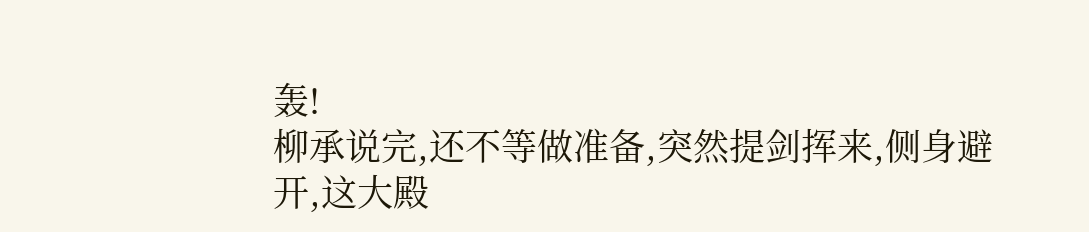轰!
柳承说完,还不等做准备,突然提剑挥来,侧身避开,这大殿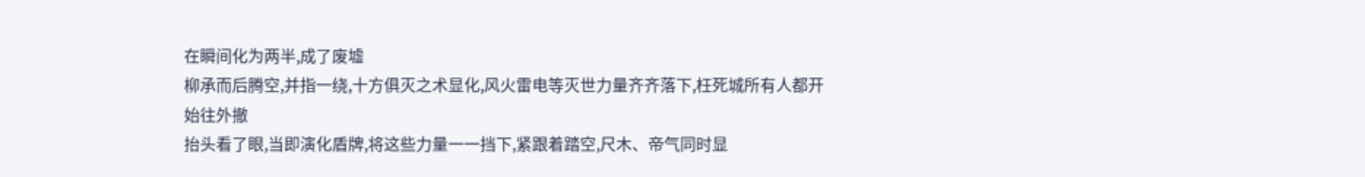在瞬间化为两半,成了废墟
柳承而后腾空,并指一绕,十方俱灭之术显化,风火雷电等灭世力量齐齐落下,枉死城所有人都开始往外撤
抬头看了眼,当即演化盾牌,将这些力量一一挡下,紧跟着踏空,尺木、帝气同时显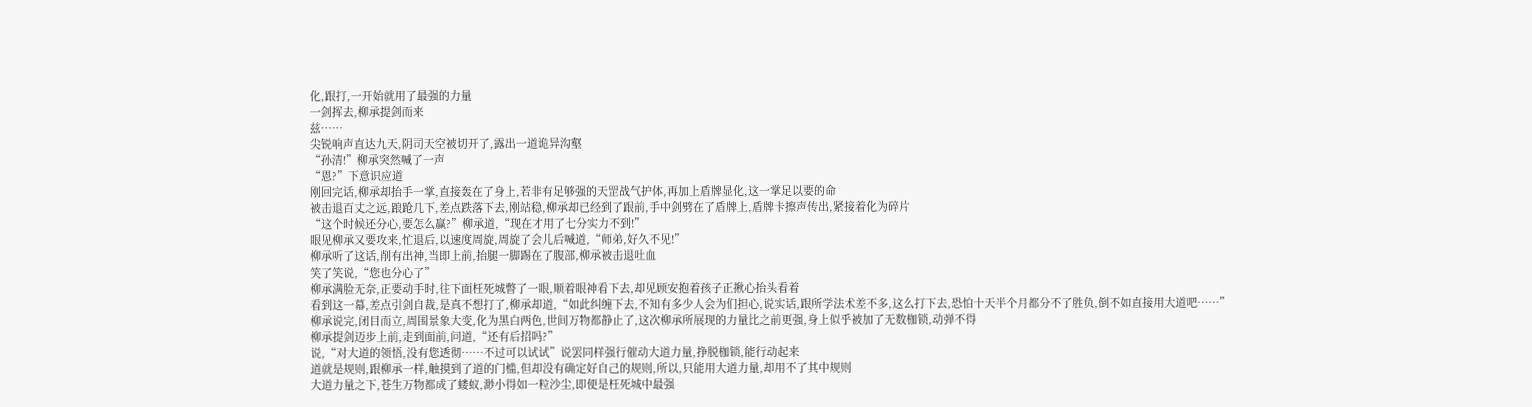化,跟打,一开始就用了最强的力量
一剑挥去,柳承提剑而来
兹……
尖锐响声直达九天,阴司天空被切开了,露出一道诡异沟壑
“孙清!”柳承突然喊了一声
“恩?”下意识应道
刚回完话,柳承却抬手一掌,直接轰在了身上,若非有足够强的天罡战气护体,再加上盾牌显化,这一掌足以要的命
被击退百丈之远,踉跄几下,差点跌落下去,刚站稳,柳承却已经到了跟前,手中剑劈在了盾牌上,盾牌卡擦声传出,紧接着化为碎片
“这个时候还分心,要怎么赢?”柳承道,“现在才用了七分实力不到!”
眼见柳承又要攻来,忙退后,以速度周旋,周旋了会儿后喊道,“师弟,好久不见!”
柳承听了这话,削有出神,当即上前,抬腿一脚踢在了腹部,柳承被击退吐血
笑了笑说,“您也分心了”
柳承满脸无奈,正要动手时,往下面枉死城瞥了一眼,顺着眼神看下去,却见顾安抱着孩子正揪心抬头看着
看到这一幕,差点引剑自裁,是真不想打了,柳承却道,“如此纠缠下去,不知有多少人会为们担心,说实话,跟所学法术差不多,这么打下去,恐怕十天半个月都分不了胜负,倒不如直接用大道吧……”
柳承说完,闭目而立,周围景象大变,化为黑白两色,世间万物都静止了,这次柳承所展现的力量比之前更强,身上似乎被加了无数枷锁,动弹不得
柳承提剑迈步上前,走到面前,问道,“还有后招吗?”
说,“对大道的领悟,没有您透彻……不过可以试试”说罢同样强行催动大道力量,挣脱枷锁,能行动起来
道就是规则,跟柳承一样,触摸到了道的门槛,但却没有确定好自己的规则,所以,只能用大道力量,却用不了其中规则
大道力量之下,苍生万物都成了蝼蚁,渺小得如一粒沙尘,即便是枉死城中最强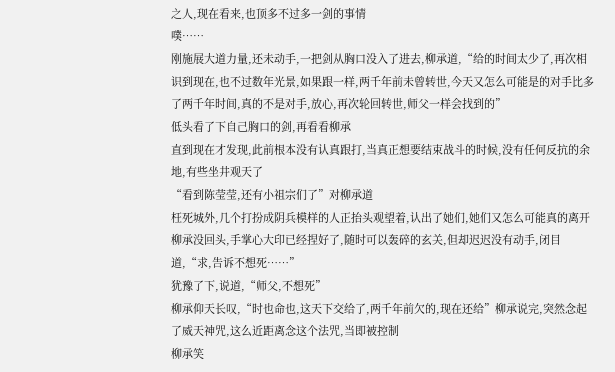之人,现在看来,也顶多不过多一剑的事情
噗……
刚施展大道力量,还未动手,一把剑从胸口没入了进去,柳承道,“给的时间太少了,再次相识到现在,也不过数年光景,如果跟一样,两千年前未曾转世,今天又怎么可能是的对手比多了两千年时间,真的不是对手,放心,再次轮回转世,师父一样会找到的”
低头看了下自己胸口的剑,再看看柳承
直到现在才发现,此前根本没有认真跟打,当真正想要结束战斗的时候,没有任何反抗的余地,有些坐井观天了
“看到陈莹莹,还有小祖宗们了”对柳承道
枉死城外,几个打扮成阴兵模样的人正抬头观望着,认出了她们,她们又怎么可能真的离开
柳承没回头,手掌心大印已经捏好了,随时可以轰碎的玄关,但却迟迟没有动手,闭目道,“求,告诉不想死……”
犹豫了下,说道,“师父,不想死”
柳承仰天长叹,“时也命也,这天下交给了,两千年前欠的,现在还给”柳承说完,突然念起了威天神咒,这么近距离念这个法咒,当即被控制
柳承笑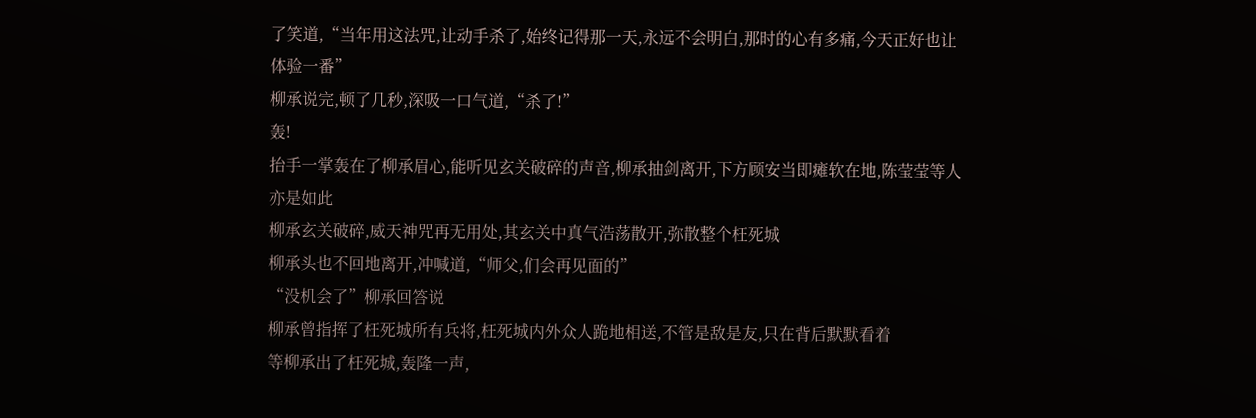了笑道,“当年用这法咒,让动手杀了,始终记得那一天,永远不会明白,那时的心有多痛,今天正好也让体验一番”
柳承说完,顿了几秒,深吸一口气道,“杀了!”
轰!
抬手一掌轰在了柳承眉心,能听见玄关破碎的声音,柳承抽剑离开,下方顾安当即瘫软在地,陈莹莹等人亦是如此
柳承玄关破碎,威天神咒再无用处,其玄关中真气浩荡散开,弥散整个枉死城
柳承头也不回地离开,冲喊道,“师父,们会再见面的”
“没机会了”柳承回答说
柳承曾指挥了枉死城所有兵将,枉死城内外众人跪地相送,不管是敌是友,只在背后默默看着
等柳承出了枉死城,轰隆一声,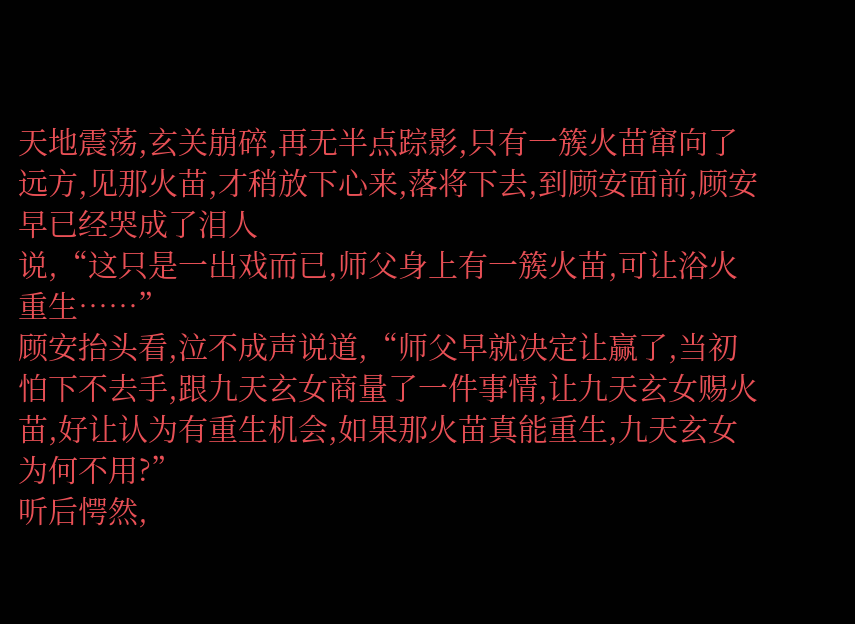天地震荡,玄关崩碎,再无半点踪影,只有一簇火苗窜向了远方,见那火苗,才稍放下心来,落将下去,到顾安面前,顾安早已经哭成了泪人
说,“这只是一出戏而已,师父身上有一簇火苗,可让浴火重生……”
顾安抬头看,泣不成声说道,“师父早就决定让赢了,当初怕下不去手,跟九天玄女商量了一件事情,让九天玄女赐火苗,好让认为有重生机会,如果那火苗真能重生,九天玄女为何不用?”
听后愕然,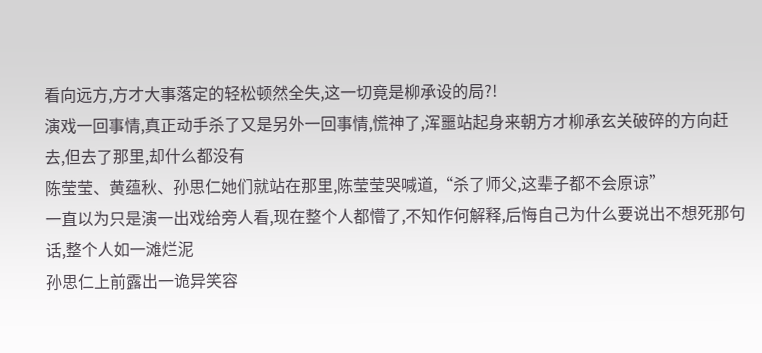看向远方,方才大事落定的轻松顿然全失,这一切竟是柳承设的局?!
演戏一回事情,真正动手杀了又是另外一回事情,慌神了,浑噩站起身来朝方才柳承玄关破碎的方向赶去,但去了那里,却什么都没有
陈莹莹、黄蕴秋、孙思仁她们就站在那里,陈莹莹哭喊道,“杀了师父,这辈子都不会原谅”
一直以为只是演一出戏给旁人看,现在整个人都懵了,不知作何解释,后悔自己为什么要说出不想死那句话,整个人如一滩烂泥
孙思仁上前露出一诡异笑容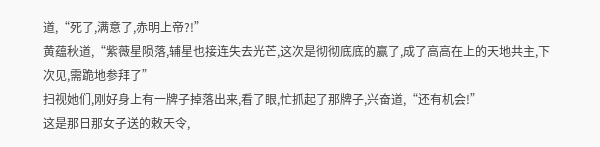道,“死了,满意了,赤明上帝?!”
黄蕴秋道,“紫薇星陨落,辅星也接连失去光芒,这次是彻彻底底的赢了,成了高高在上的天地共主,下次见,需跪地参拜了”
扫视她们,刚好身上有一牌子掉落出来,看了眼,忙抓起了那牌子,兴奋道,“还有机会!”
这是那日那女子送的敕天令,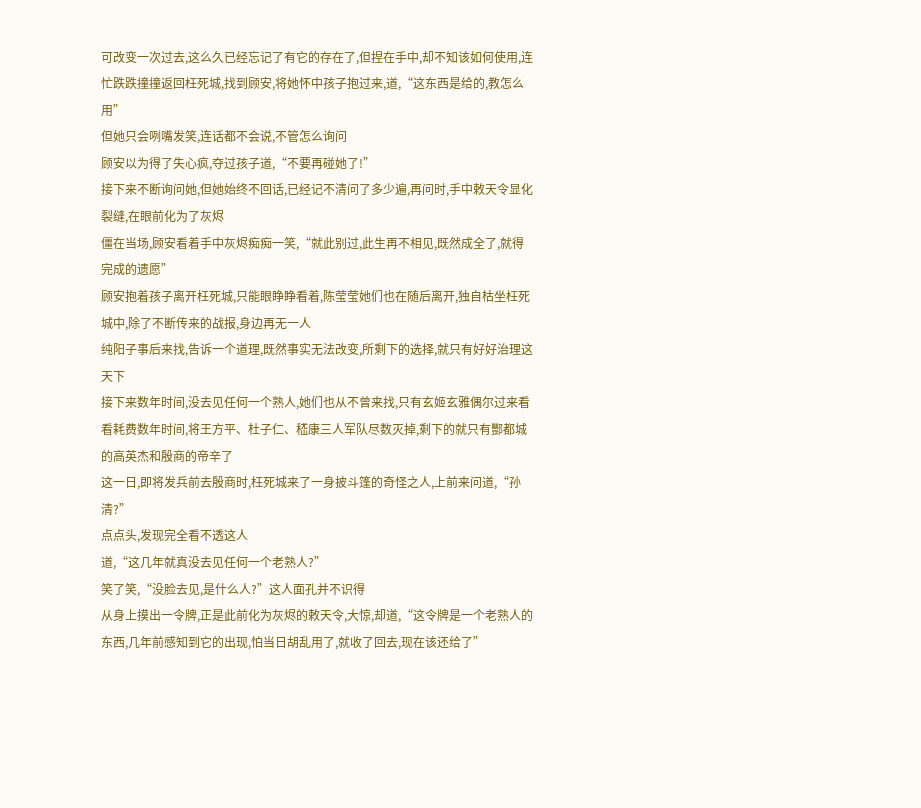可改变一次过去,这么久已经忘记了有它的存在了,但捏在手中,却不知该如何使用,连忙跌跌撞撞返回枉死城,找到顾安,将她怀中孩子抱过来,道,“这东西是给的,教怎么用”
但她只会咧嘴发笑,连话都不会说,不管怎么询问
顾安以为得了失心疯,夺过孩子道,“不要再碰她了!”
接下来不断询问她,但她始终不回话,已经记不清问了多少遍,再问时,手中敕天令显化裂缝,在眼前化为了灰烬
僵在当场,顾安看着手中灰烬痴痴一笑,“就此别过,此生再不相见,既然成全了,就得完成的遗愿”
顾安抱着孩子离开枉死城,只能眼睁睁看着,陈莹莹她们也在随后离开,独自枯坐枉死城中,除了不断传来的战报,身边再无一人
纯阳子事后来找,告诉一个道理,既然事实无法改变,所剩下的选择,就只有好好治理这天下
接下来数年时间,没去见任何一个熟人,她们也从不曾来找,只有玄姬玄雅偶尔过来看看耗费数年时间,将王方平、杜子仁、嵇康三人军队尽数灭掉,剩下的就只有酆都城的高英杰和殷商的帝辛了
这一日,即将发兵前去殷商时,枉死城来了一身披斗篷的奇怪之人,上前来问道,“孙清?”
点点头,发现完全看不透这人
道,“这几年就真没去见任何一个老熟人?”
笑了笑,“没脸去见,是什么人?”这人面孔并不识得
从身上摸出一令牌,正是此前化为灰烬的敕天令,大惊,却道,“这令牌是一个老熟人的东西,几年前感知到它的出现,怕当日胡乱用了,就收了回去,现在该还给了”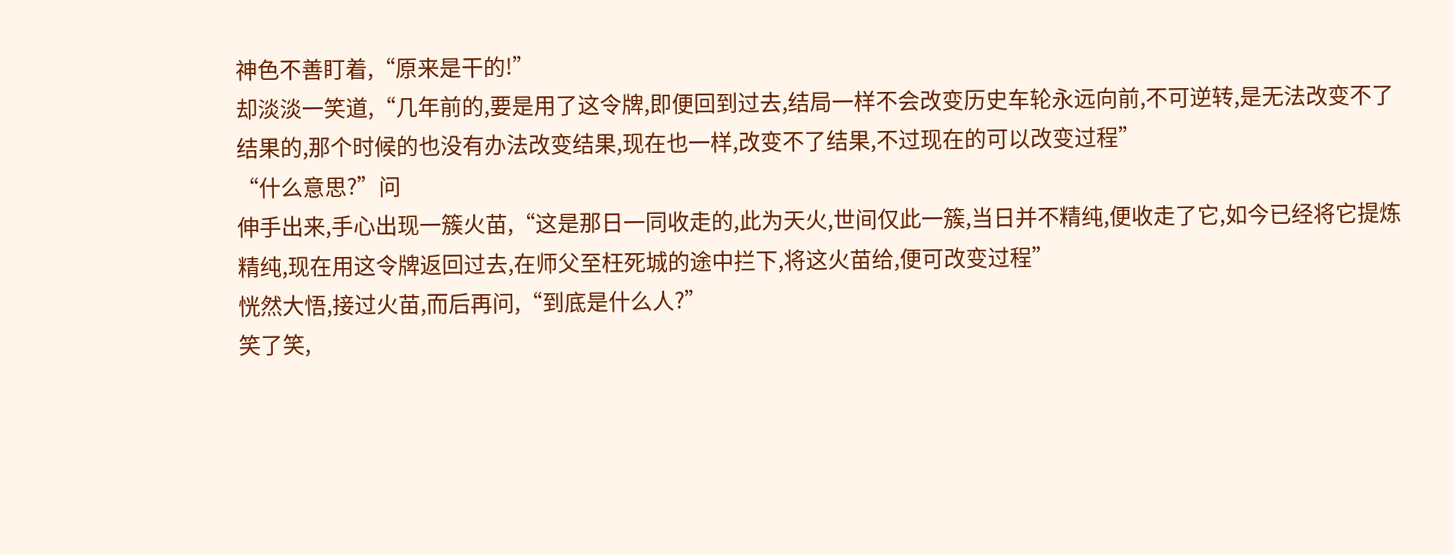神色不善盯着,“原来是干的!”
却淡淡一笑道,“几年前的,要是用了这令牌,即便回到过去,结局一样不会改变历史车轮永远向前,不可逆转,是无法改变不了结果的,那个时候的也没有办法改变结果,现在也一样,改变不了结果,不过现在的可以改变过程”
“什么意思?”问
伸手出来,手心出现一簇火苗,“这是那日一同收走的,此为天火,世间仅此一簇,当日并不精纯,便收走了它,如今已经将它提炼精纯,现在用这令牌返回过去,在师父至枉死城的途中拦下,将这火苗给,便可改变过程”
恍然大悟,接过火苗,而后再问,“到底是什么人?”
笑了笑,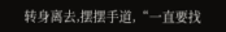转身离去,摆摆手道,“一直要找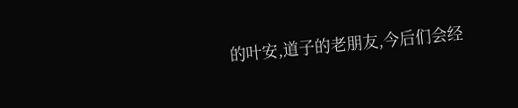的叶安,道子的老朋友,今后们会经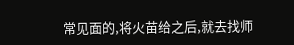常见面的,将火苗给之后,就去找师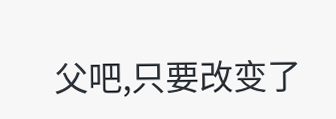父吧,只要改变了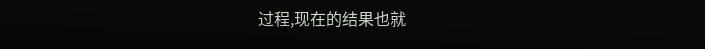过程,现在的结果也就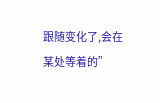跟随变化了,会在某处等着的”